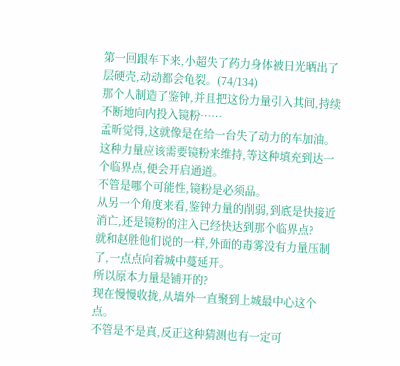第一回跟车下来,小超失了药力身体被日光晒出了层硬壳,动动都会龟裂。(74/134)
那个人制造了鉴钟,并且把这份力量引入其间,持续不断地向内投入镜粉……
孟昕觉得,这就像是在给一台失了动力的车加油。
这种力量应该需要镜粉来维持,等这种填充到达一个临界点,便会开启通道。
不管是哪个可能性,镜粉是必须品。
从另一个角度来看,鉴钟力量的削弱,到底是快接近消亡,还是镜粉的注入已经快达到那个临界点?
就和赵胜他们说的一样,外面的毒雾没有力量压制了,一点点向着城中蔓延开。
所以原本力量是铺开的?
现在慢慢收拢,从墙外一直聚到上城最中心这个点。
不管是不是真,反正这种猜测也有一定可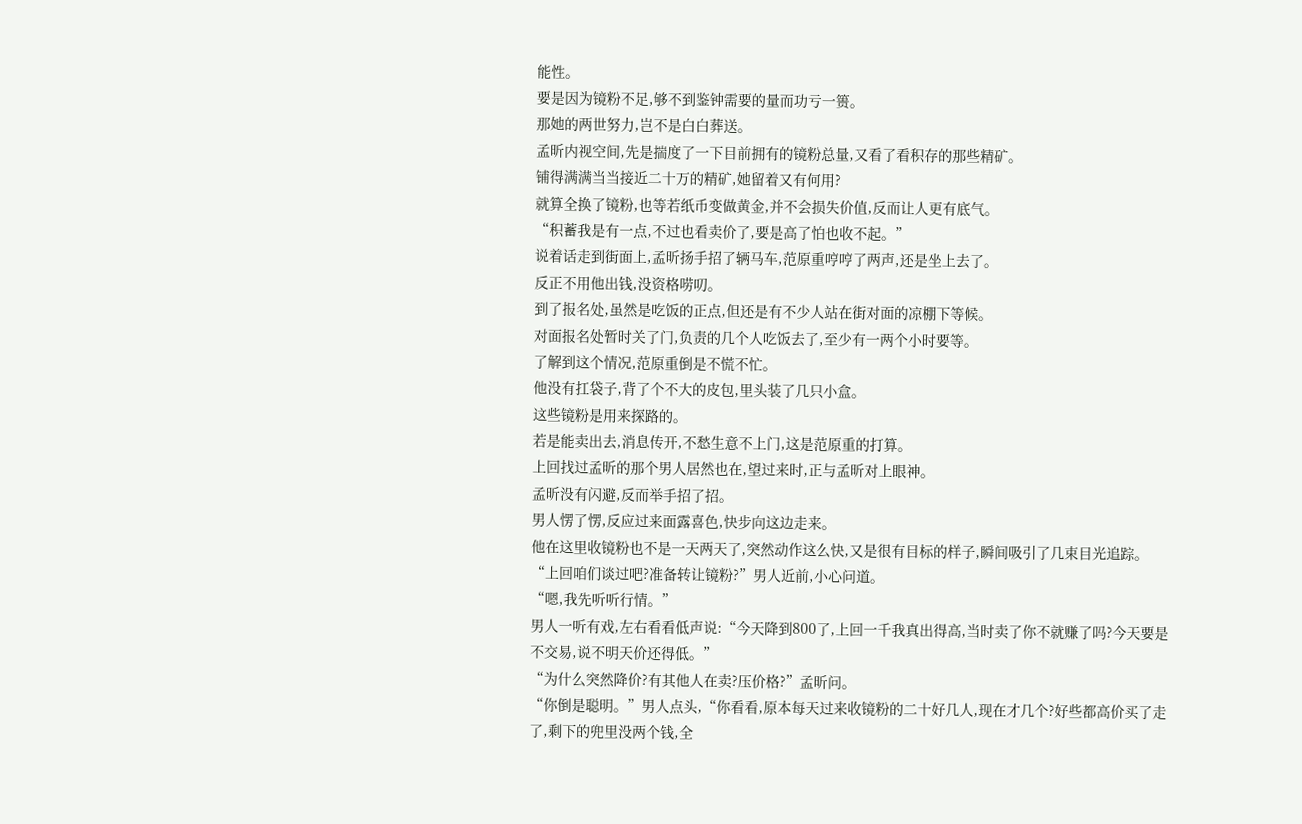能性。
要是因为镜粉不足,够不到鉴钟需要的量而功亏一篑。
那她的两世努力,岂不是白白葬送。
孟昕内视空间,先是揣度了一下目前拥有的镜粉总量,又看了看积存的那些精矿。
铺得满满当当接近二十万的精矿,她留着又有何用?
就算全换了镜粉,也等若纸币变做黄金,并不会损失价值,反而让人更有底气。
“积蓄我是有一点,不过也看卖价了,要是高了怕也收不起。”
说着话走到街面上,孟昕扬手招了辆马车,范原重哼哼了两声,还是坐上去了。
反正不用他出钱,没资格唠叨。
到了报名处,虽然是吃饭的正点,但还是有不少人站在街对面的凉棚下等候。
对面报名处暂时关了门,负责的几个人吃饭去了,至少有一两个小时要等。
了解到这个情况,范原重倒是不慌不忙。
他没有扛袋子,背了个不大的皮包,里头装了几只小盒。
这些镜粉是用来探路的。
若是能卖出去,消息传开,不愁生意不上门,这是范原重的打算。
上回找过孟昕的那个男人居然也在,望过来时,正与孟昕对上眼神。
孟昕没有闪避,反而举手招了招。
男人愣了愣,反应过来面露喜色,快步向这边走来。
他在这里收镜粉也不是一天两天了,突然动作这么快,又是很有目标的样子,瞬间吸引了几束目光追踪。
“上回咱们谈过吧?准备转让镜粉?”男人近前,小心问道。
“嗯,我先听听行情。”
男人一听有戏,左右看看低声说:“今天降到800了,上回一千我真出得高,当时卖了你不就赚了吗?今天要是不交易,说不明天价还得低。”
“为什么突然降价?有其他人在卖?压价格?”孟昕问。
“你倒是聪明。”男人点头,“你看看,原本每天过来收镜粉的二十好几人,现在才几个?好些都高价买了走了,剩下的兜里没两个钱,全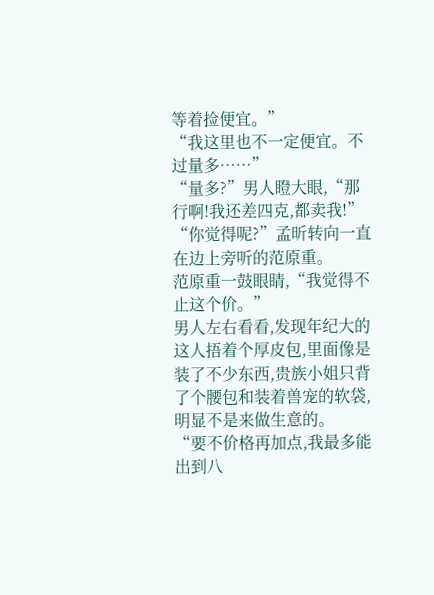等着捡便宜。”
“我这里也不一定便宜。不过量多……”
“量多?”男人瞪大眼,“那行啊!我还差四克,都卖我!”
“你觉得呢?”孟昕转向一直在边上旁听的范原重。
范原重一鼓眼睛,“我觉得不止这个价。”
男人左右看看,发现年纪大的这人捂着个厚皮包,里面像是装了不少东西,贵族小姐只背了个腰包和装着兽宠的软袋,明显不是来做生意的。
“要不价格再加点,我最多能出到八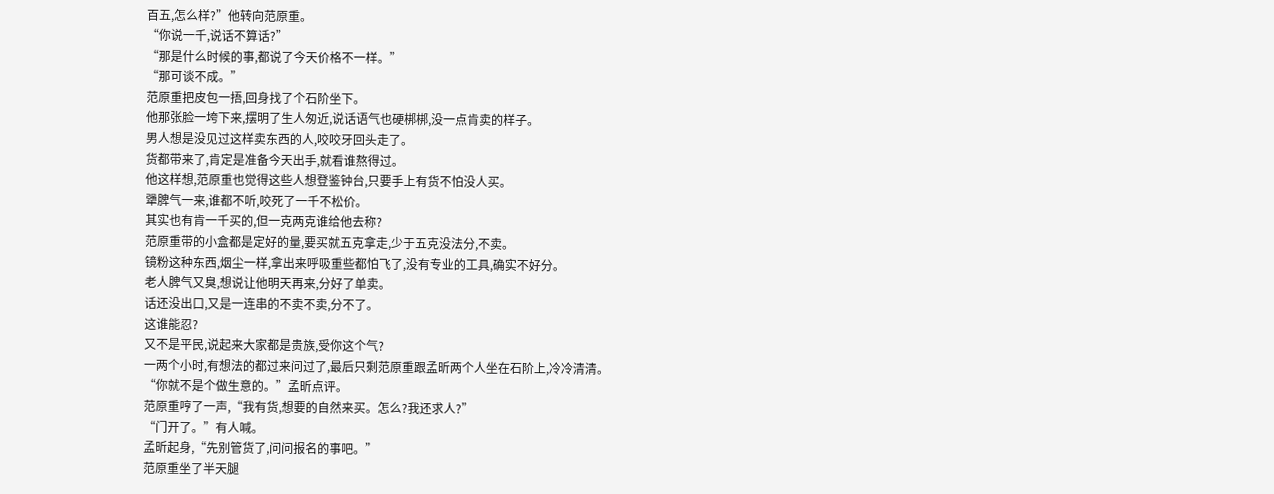百五,怎么样?”他转向范原重。
“你说一千,说话不算话?”
“那是什么时候的事,都说了今天价格不一样。”
“那可谈不成。”
范原重把皮包一捂,回身找了个石阶坐下。
他那张脸一垮下来,摆明了生人匆近,说话语气也硬梆梆,没一点肯卖的样子。
男人想是没见过这样卖东西的人,咬咬牙回头走了。
货都带来了,肯定是准备今天出手,就看谁熬得过。
他这样想,范原重也觉得这些人想登鉴钟台,只要手上有货不怕没人买。
犟脾气一来,谁都不听,咬死了一千不松价。
其实也有肯一千买的,但一克两克谁给他去称?
范原重带的小盒都是定好的量,要买就五克拿走,少于五克没法分,不卖。
镜粉这种东西,烟尘一样,拿出来呼吸重些都怕飞了,没有专业的工具,确实不好分。
老人脾气又臭,想说让他明天再来,分好了单卖。
话还没出口,又是一连串的不卖不卖,分不了。
这谁能忍?
又不是平民,说起来大家都是贵族,受你这个气?
一两个小时,有想法的都过来问过了,最后只剩范原重跟孟昕两个人坐在石阶上,冷冷清清。
“你就不是个做生意的。”孟昕点评。
范原重哼了一声,“我有货,想要的自然来买。怎么?我还求人?”
“门开了。”有人喊。
孟昕起身,“先别管货了,问问报名的事吧。”
范原重坐了半天腿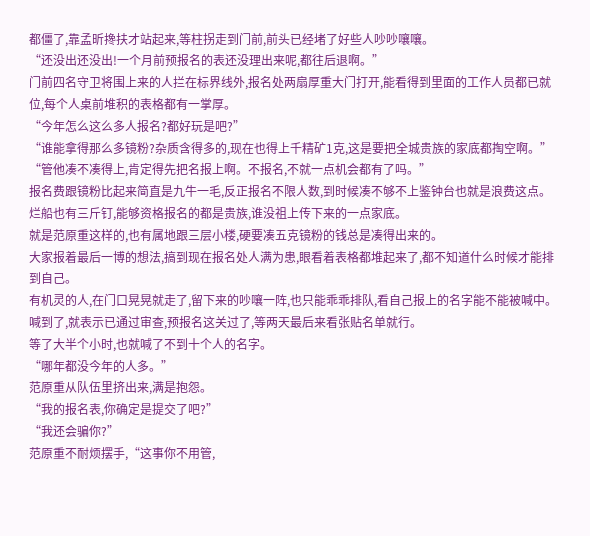都僵了,靠孟昕搀扶才站起来,等柱拐走到门前,前头已经堵了好些人吵吵嚷嚷。
“还没出还没出!一个月前预报名的表还没理出来呢,都往后退啊。”
门前四名守卫将围上来的人拦在标界线外,报名处两扇厚重大门打开,能看得到里面的工作人员都已就位,每个人桌前堆积的表格都有一掌厚。
“今年怎么这么多人报名?都好玩是吧?”
“谁能拿得那么多镜粉?杂质含得多的,现在也得上千精矿1克,这是要把全城贵族的家底都掏空啊。”
“管他凑不凑得上,肯定得先把名报上啊。不报名,不就一点机会都有了吗。”
报名费跟镜粉比起来简直是九牛一毛,反正报名不限人数,到时候凑不够不上鉴钟台也就是浪费这点。
烂船也有三斤钉,能够资格报名的都是贵族,谁没祖上传下来的一点家底。
就是范原重这样的,也有属地跟三层小楼,硬要凑五克镜粉的钱总是凑得出来的。
大家报着最后一博的想法,搞到现在报名处人满为患,眼看着表格都堆起来了,都不知道什么时候才能排到自己。
有机灵的人,在门口晃晃就走了,留下来的吵嚷一阵,也只能乖乖排队,看自己报上的名字能不能被喊中。
喊到了,就表示已通过审查,预报名这关过了,等两天最后来看张贴名单就行。
等了大半个小时,也就喊了不到十个人的名字。
“哪年都没今年的人多。”
范原重从队伍里挤出来,满是抱怨。
“我的报名表,你确定是提交了吧?”
“我还会骗你?”
范原重不耐烦摆手,“这事你不用管,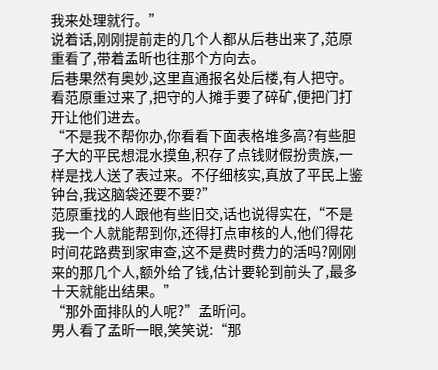我来处理就行。”
说着话,刚刚提前走的几个人都从后巷出来了,范原重看了,带着孟昕也往那个方向去。
后巷果然有奥妙,这里直通报名处后楼,有人把守。
看范原重过来了,把守的人摊手要了碎矿,便把门打开让他们进去。
“不是我不帮你办,你看看下面表格堆多高?有些胆子大的平民想混水摸鱼,积存了点钱财假扮贵族,一样是找人送了表过来。不仔细核实,真放了平民上鉴钟台,我这脑袋还要不要?”
范原重找的人跟他有些旧交,话也说得实在,“不是我一个人就能帮到你,还得打点审核的人,他们得花时间花路费到家审查,这不是费时费力的活吗?刚刚来的那几个人,额外给了钱,估计要轮到前头了,最多十天就能出结果。”
“那外面排队的人呢?”孟昕问。
男人看了孟昕一眼,笑笑说:“那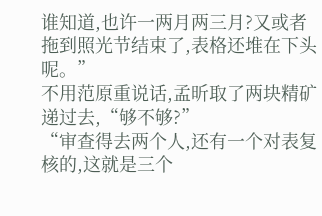谁知道,也许一两月两三月?又或者拖到照光节结束了,表格还堆在下头呢。”
不用范原重说话,孟昕取了两块精矿递过去,“够不够?”
“审查得去两个人,还有一个对表复核的,这就是三个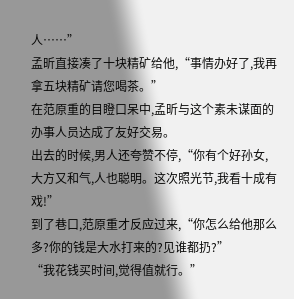人……”
孟昕直接凑了十块精矿给他,“事情办好了,我再拿五块精矿请您喝茶。”
在范原重的目瞪口呆中,孟昕与这个素未谋面的办事人员达成了友好交易。
出去的时候,男人还夸赞不停,“你有个好孙女,大方又和气,人也聪明。这次照光节,我看十成有戏!”
到了巷口,范原重才反应过来,“你怎么给他那么多?你的钱是大水打来的?见谁都扔?”
“我花钱买时间,觉得值就行。”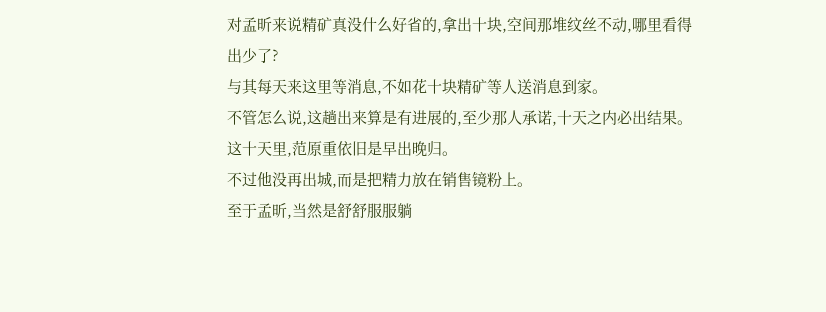对孟昕来说精矿真没什么好省的,拿出十块,空间那堆纹丝不动,哪里看得出少了?
与其每天来这里等消息,不如花十块精矿等人送消息到家。
不管怎么说,这趟出来算是有进展的,至少那人承诺,十天之内必出结果。
这十天里,范原重依旧是早出晚归。
不过他没再出城,而是把精力放在销售镜粉上。
至于孟昕,当然是舒舒服服躺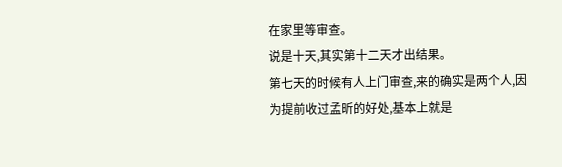在家里等审查。
说是十天,其实第十二天才出结果。
第七天的时候有人上门审查,来的确实是两个人,因为提前收过孟昕的好处,基本上就是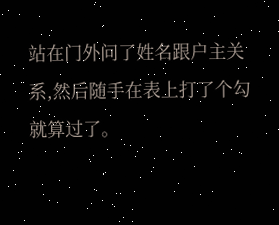站在门外问了姓名跟户主关系,然后随手在表上打了个勾就算过了。